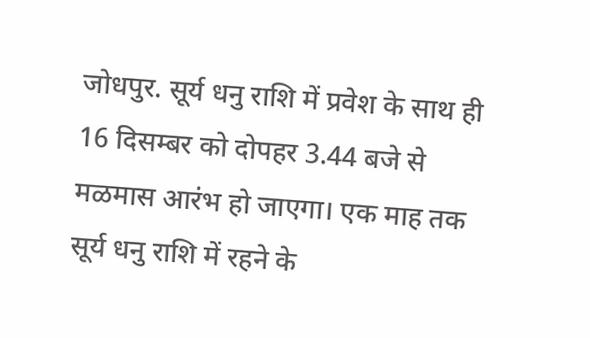जोधपुर. सूर्य धनु राशि में प्रवेश के साथ ही 16 दिसम्बर को दोपहर 3.44 बजे से मळमास आरंभ हो जाएगा। एक माह तक सूर्य धनु राशि में रहने के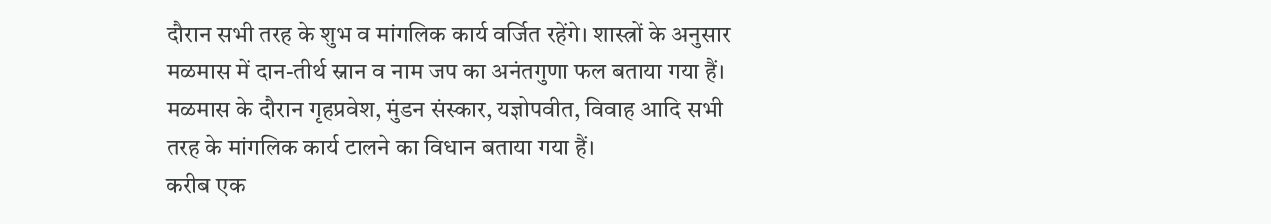दौरान सभी तरह के शुभ व मांगलिक कार्य वर्जित रहेंगे। शास्त्रों के अनुसार मळमास में दान-तीर्थ स्नान व नाम जप का अनंतगुणा फल बताया गया हैं। मळमास के दौरान गृहप्रवेश, मुंडन संस्कार, यज्ञोपवीत, विवाह आदि सभी तरह के मांगलिक कार्य टालने का विधान बताया गया हैं।
करीब एक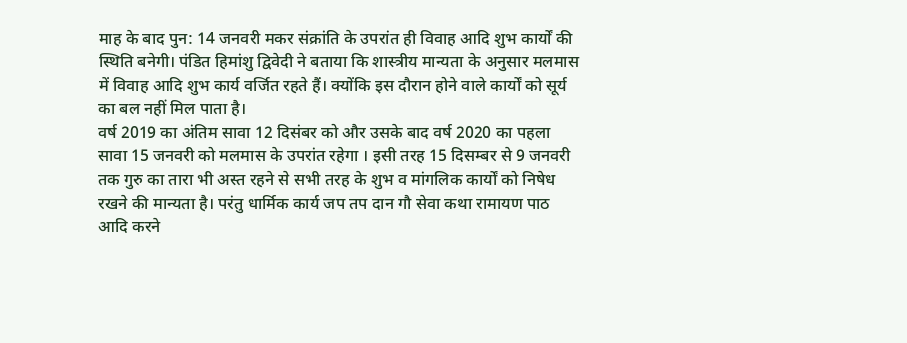माह के बाद पुन: 14 जनवरी मकर संक्रांति के उपरांत ही विवाह आदि शुभ कार्यों की स्थिति बनेगी। पंडित हिमांशु द्विवेदी ने बताया कि शास्त्रीय मान्यता के अनुसार मलमास में विवाह आदि शुभ कार्य वर्जित रहते हैं। क्योंकि इस दौरान होने वाले कार्यों को सूर्य का बल नहीं मिल पाता है।
वर्ष 2019 का अंतिम सावा 12 दिसंबर को और उसके बाद वर्ष 2020 का पहला सावा 15 जनवरी को मलमास के उपरांत रहेगा । इसी तरह 15 दिसम्बर से 9 जनवरी तक गुरु का तारा भी अस्त रहने से सभी तरह के शुभ व मांगलिक कार्यों को निषेध रखने की मान्यता है। परंतु धार्मिक कार्य जप तप दान गौ सेवा कथा रामायण पाठ आदि करने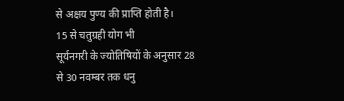से अक्षय पुण्य की प्राप्ति होती है।
15 से चतुग्रही योग भी
सूर्यनगरी के ज्योतिषियों के अनुसार 28 से 30 नवम्बर तक धनु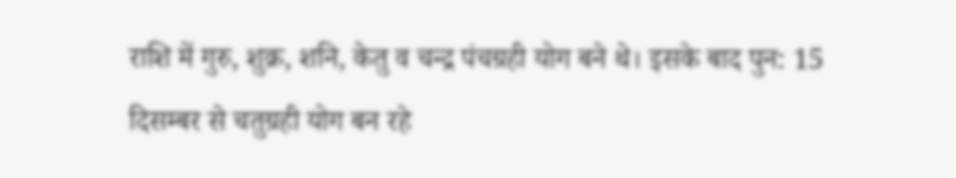राशि में गुरु, शुक्र, शनि, केतु व चन्द्र पंचग्रही योग बने थे। इसके बाद पुन: 15 दिसम्बर से चतुग्रही योग बन रहे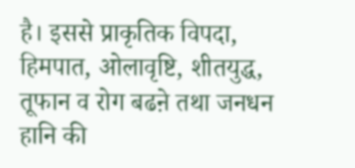है। इससे प्राकृतिक विपदा, हिमपात, ओलावृष्टि, शीतयुद्ध, तूफान व रोग बढऩे तथा जनधन हानि की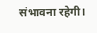संभावना रहेगी।